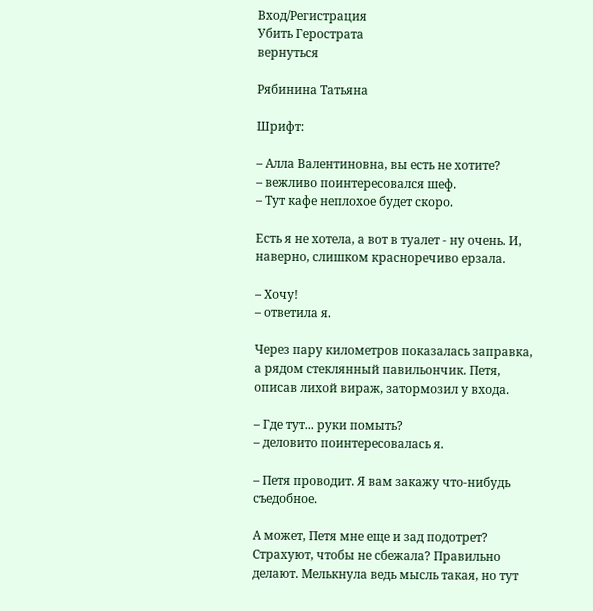Вход/Регистрация
Убить Герострата
вернуться

Рябинина Татьяна

Шрифт:

– Алла Валентиновна, вы есть не хотите?
– вежливо поинтересовался шеф.
– Тут кафе неплохое будет скоро.

Есть я не хотела, а вот в туалет - ну очень. И, наверно, слишком красноречиво ерзала.

– Хочу!
– ответила я.

Через пару километров показалась заправка, а рядом стеклянный павильончик. Петя, описав лихой вираж, затормозил у входа.

– Где тут... руки помыть?
– деловито поинтересовалась я.

– Петя проводит. Я вам закажу что-нибудь съедобное.

А может, Петя мне еще и зад подотрет? Страхуют, чтобы не сбежала? Правильно делают. Мелькнула ведь мысль такая, но тут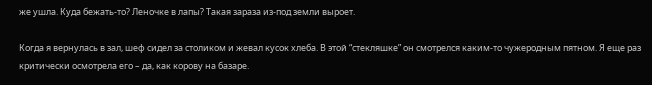же ушла. Куда бежать-то? Леночке в лапы? Такая зараза из-под земли выроет.

Когда я вернулась в зал, шеф сидел за столиком и жевал кусок хлеба. В этой “стекляшке” он смотрелся каким-то чужеродным пятном. Я еще раз критически осмотрела его – да, как корову на базаре.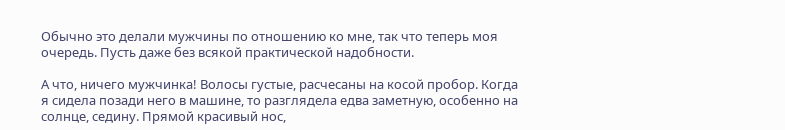Обычно это делали мужчины по отношению ко мне, так что теперь моя очередь. Пусть даже без всякой практической надобности.

А что, ничего мужчинка! Волосы густые, расчесаны на косой пробор. Когда я сидела позади него в машине, то разглядела едва заметную, особенно на солнце, седину. Прямой красивый нос,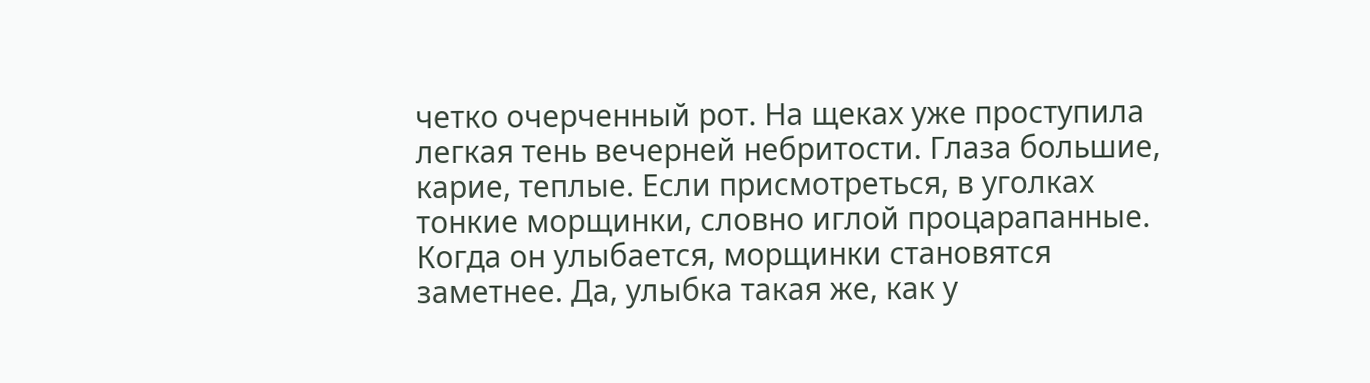четко очерченный рот. На щеках уже проступила легкая тень вечерней небритости. Глаза большие, карие, теплые. Если присмотреться, в уголках тонкие морщинки, словно иглой процарапанные. Когда он улыбается, морщинки становятся заметнее. Да, улыбка такая же, как у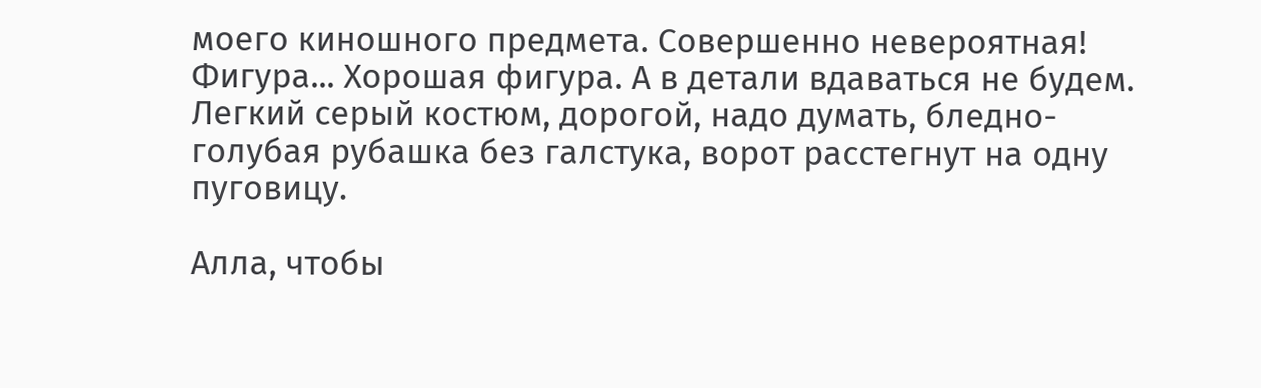моего киношного предмета. Совершенно невероятная! Фигура... Хорошая фигура. А в детали вдаваться не будем. Легкий серый костюм, дорогой, надо думать, бледно-голубая рубашка без галстука, ворот расстегнут на одну пуговицу.

Алла, чтобы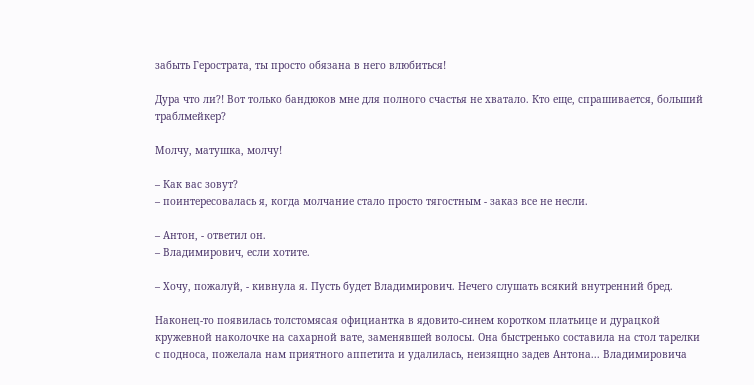забыть Герострата, ты просто обязана в него влюбиться!

Дура что ли?! Вот только бандюков мне для полного счастья не хватало. Кто еще, спрашивается, больший траблмейкер?

Молчу, матушка, молчу!

– Как вас зовут?
– поинтересовалась я, когда молчание стало просто тягостным - заказ все не несли.

– Антон, - ответил он.
– Владимирович, если хотите.

– Хочу, пожалуй, - кивнула я. Пусть будет Владимирович. Нечего слушать всякий внутренний бред.

Наконец-то появилась толстомясая официантка в ядовито-синем коротком платьице и дурацкой кружевной наколочке на сахарной вате, заменявшей волосы. Она быстренько составила на стол тарелки с подноса, пожелала нам приятного аппетита и удалилась, неизящно задев Антона... Владимировича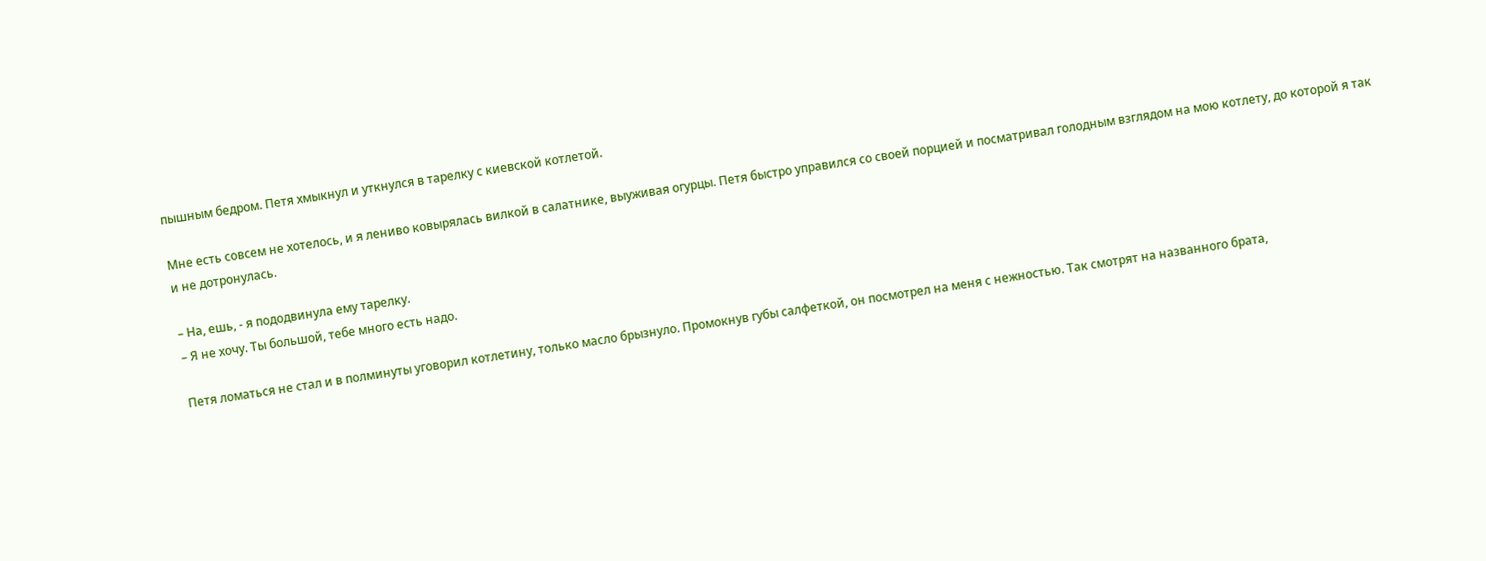пышным бедром. Петя хмыкнул и уткнулся в тарелку с киевской котлетой.

Мне есть совсем не хотелось, и я лениво ковырялась вилкой в салатнике, выуживая огурцы. Петя быстро управился со своей порцией и посматривал голодным взглядом на мою котлету, до которой я так и не дотронулась.

– На, ешь, - я пододвинула ему тарелку.
– Я не хочу. Ты большой, тебе много есть надо.

Петя ломаться не стал и в полминуты уговорил котлетину, только масло брызнуло. Промокнув губы салфеткой, он посмотрел на меня с нежностью. Так смотрят на названного брата,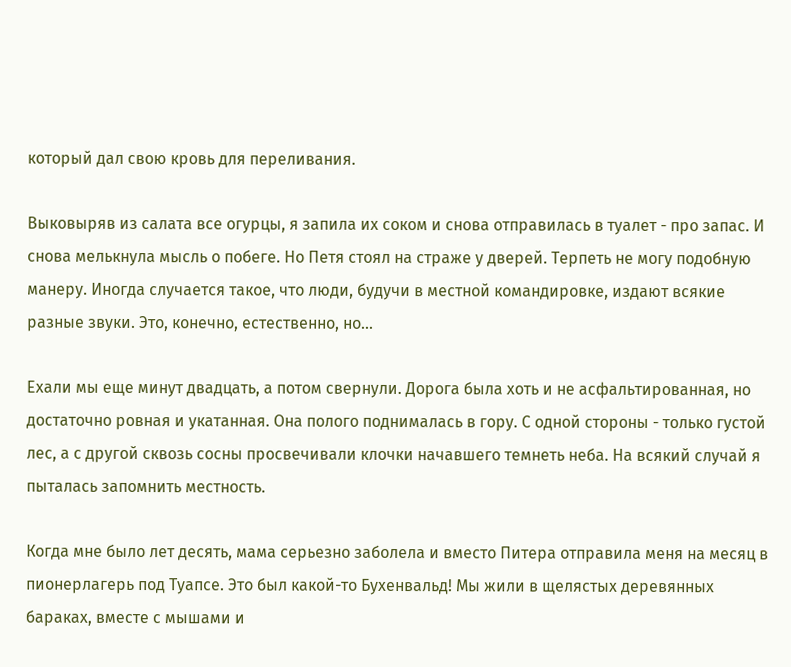который дал свою кровь для переливания.

Выковыряв из салата все огурцы, я запила их соком и снова отправилась в туалет - про запас. И снова мелькнула мысль о побеге. Но Петя стоял на страже у дверей. Терпеть не могу подобную манеру. Иногда случается такое, что люди, будучи в местной командировке, издают всякие разные звуки. Это, конечно, естественно, но...

Ехали мы еще минут двадцать, а потом свернули. Дорога была хоть и не асфальтированная, но достаточно ровная и укатанная. Она полого поднималась в гору. С одной стороны - только густой лес, а с другой сквозь сосны просвечивали клочки начавшего темнеть неба. На всякий случай я пыталась запомнить местность.

Когда мне было лет десять, мама серьезно заболела и вместо Питера отправила меня на месяц в пионерлагерь под Туапсе. Это был какой-то Бухенвальд! Мы жили в щелястых деревянных бараках, вместе с мышами и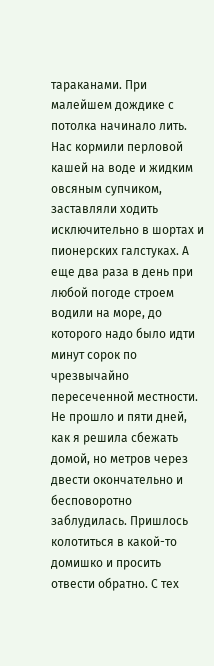тараканами. При малейшем дождике с потолка начинало лить. Нас кормили перловой кашей на воде и жидким овсяным супчиком, заставляли ходить исключительно в шортах и пионерских галстуках. А еще два раза в день при любой погоде строем водили на море, до которого надо было идти минут сорок по чрезвычайно пересеченной местности. Не прошло и пяти дней, как я решила сбежать домой, но метров через двести окончательно и бесповоротно заблудилась. Пришлось колотиться в какой-то домишко и просить отвести обратно. С тех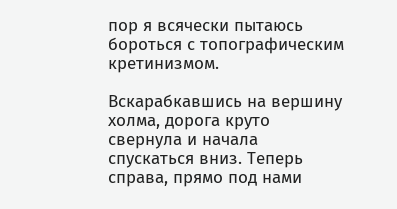пор я всячески пытаюсь бороться с топографическим кретинизмом.

Вскарабкавшись на вершину холма, дорога круто свернула и начала спускаться вниз. Теперь справа, прямо под нами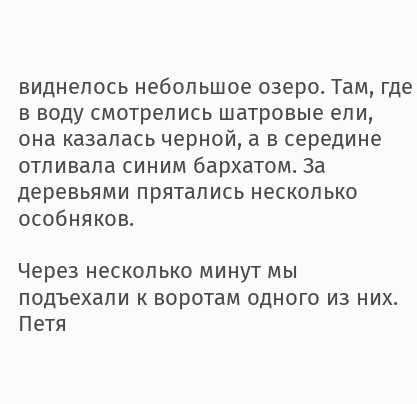виднелось небольшое озеро. Там, где в воду смотрелись шатровые ели, она казалась черной, а в середине отливала синим бархатом. За деревьями прятались несколько особняков.

Через несколько минут мы подъехали к воротам одного из них. Петя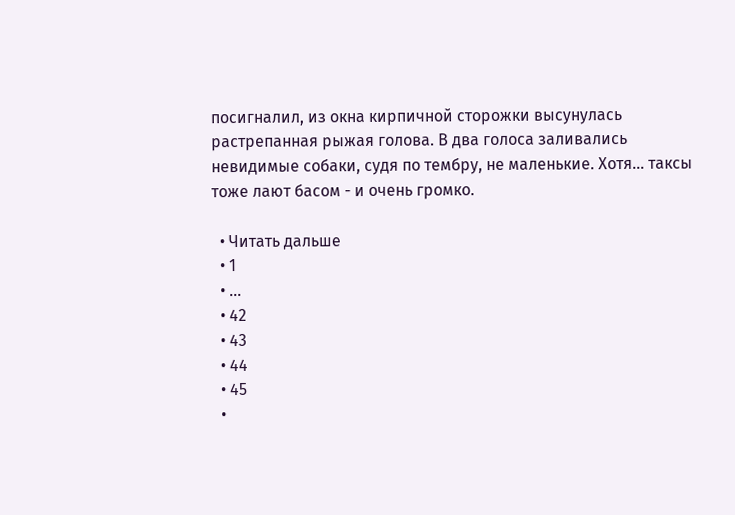посигналил, из окна кирпичной сторожки высунулась растрепанная рыжая голова. В два голоса заливались невидимые собаки, судя по тембру, не маленькие. Хотя… таксы тоже лают басом - и очень громко.

  • Читать дальше
  • 1
  • ...
  • 42
  • 43
  • 44
  • 45
  •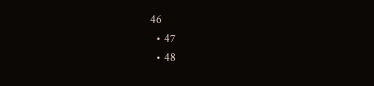46
  • 47
  • 48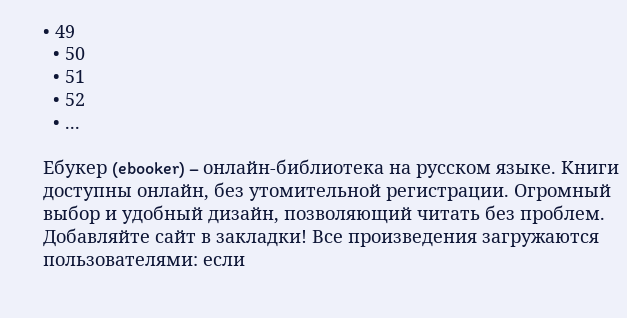• 49
  • 50
  • 51
  • 52
  • ...

Ебукер (ebooker) – онлайн-библиотека на русском языке. Книги доступны онлайн, без утомительной регистрации. Огромный выбор и удобный дизайн, позволяющий читать без проблем. Добавляйте сайт в закладки! Все произведения загружаются пользователями: если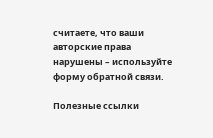считаете, что ваши авторские права нарушены – используйте форму обратной связи.

Полезные ссылки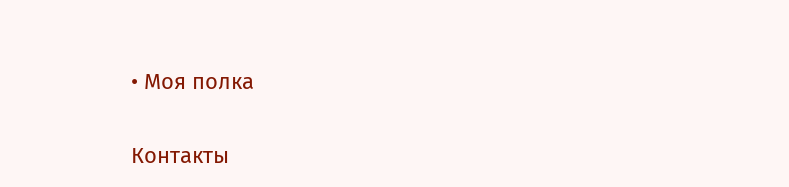• Моя полка

Контакты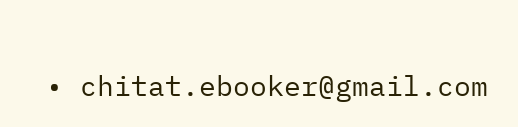• chitat.ebooker@gmail.com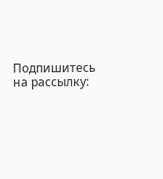Подпишитесь на рассылку: